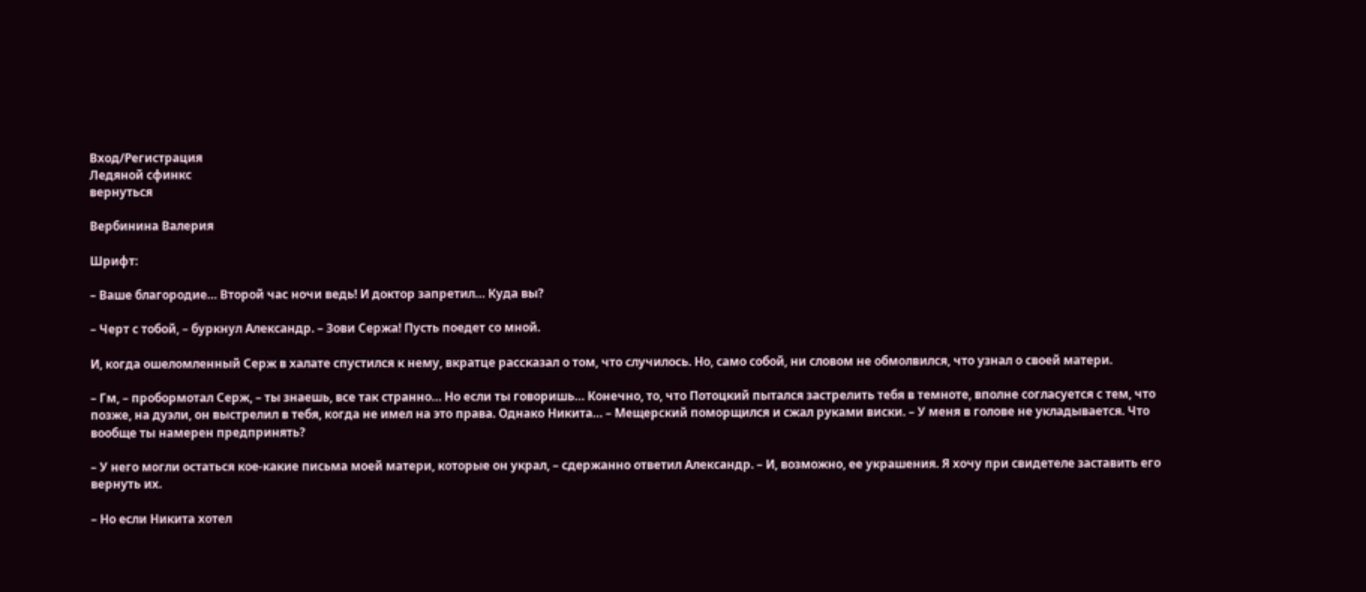Вход/Регистрация
Ледяной сфинкс
вернуться

Вербинина Валерия

Шрифт:

– Ваше благородие… Второй час ночи ведь! И доктор запретил… Куда вы?

– Черт с тобой, – буркнул Александр. – Зови Сержа! Пусть поедет со мной.

И, когда ошеломленный Серж в халате спустился к нему, вкратце рассказал о том, что случилось. Но, само собой, ни словом не обмолвился, что узнал о своей матери.

– Гм, – пробормотал Серж, – ты знаешь, все так странно… Но если ты говоришь… Конечно, то, что Потоцкий пытался застрелить тебя в темноте, вполне согласуется с тем, что позже, на дуэли, он выстрелил в тебя, когда не имел на это права. Однако Никита… – Мещерский поморщился и сжал руками виски. – У меня в голове не укладывается. Что вообще ты намерен предпринять?

– У него могли остаться кое-какие письма моей матери, которые он украл, – сдержанно ответил Александр. – И, возможно, ее украшения. Я хочу при свидетеле заставить его вернуть их.

– Но если Никита хотел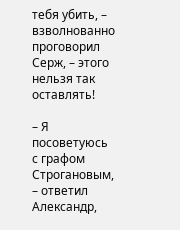тебя убить, – взволнованно проговорил Серж, – этого нельзя так оставлять!

– Я посоветуюсь с графом Строгановым, – ответил Александр,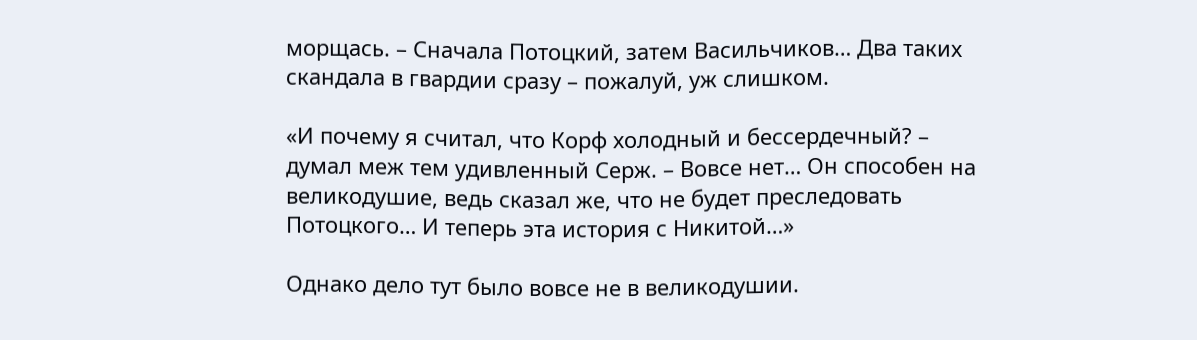морщась. – Сначала Потоцкий, затем Васильчиков… Два таких скандала в гвардии сразу – пожалуй, уж слишком.

«И почему я считал, что Корф холодный и бессердечный? – думал меж тем удивленный Серж. – Вовсе нет… Он способен на великодушие, ведь сказал же, что не будет преследовать Потоцкого… И теперь эта история с Никитой…»

Однако дело тут было вовсе не в великодушии.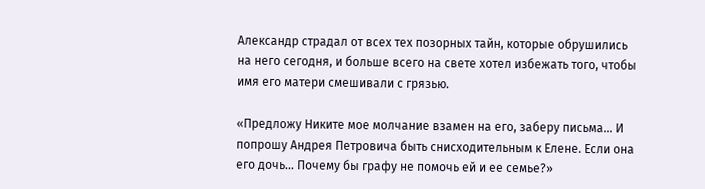Александр страдал от всех тех позорных тайн, которые обрушились на него сегодня, и больше всего на свете хотел избежать того, чтобы имя его матери смешивали с грязью.

«Предложу Никите мое молчание взамен на его, заберу письма… И попрошу Андрея Петровича быть снисходительным к Елене. Если она его дочь… Почему бы графу не помочь ей и ее семье?»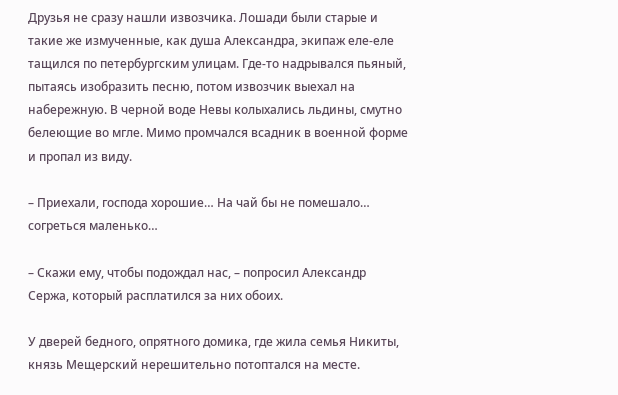Друзья не сразу нашли извозчика. Лошади были старые и такие же измученные, как душа Александра, экипаж еле-еле тащился по петербургским улицам. Где-то надрывался пьяный, пытаясь изобразить песню, потом извозчик выехал на набережную. В черной воде Невы колыхались льдины, смутно белеющие во мгле. Мимо промчался всадник в военной форме и пропал из виду.

– Приехали, господа хорошие… На чай бы не помешало… согреться маленько…

– Скажи ему, чтобы подождал нас, – попросил Александр Сержа, который расплатился за них обоих.

У дверей бедного, опрятного домика, где жила семья Никиты, князь Мещерский нерешительно потоптался на месте.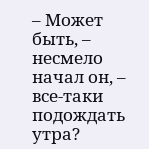– Может быть, – несмело начал он, – все-таки подождать утра?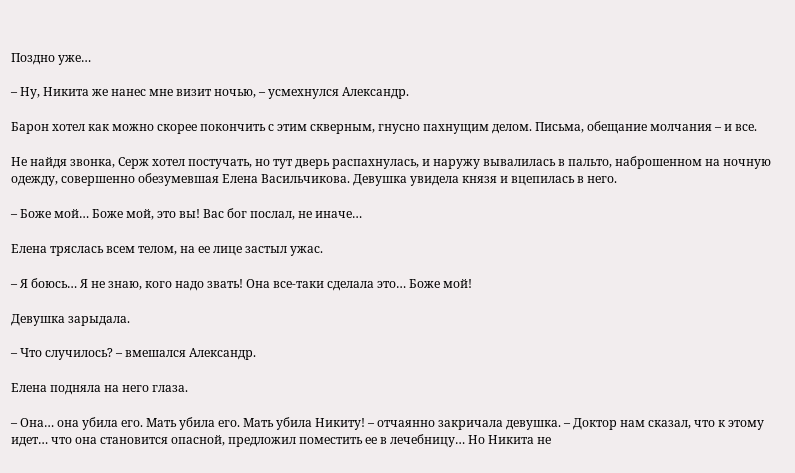Поздно уже…

– Ну, Никита же нанес мне визит ночью, – усмехнулся Александр.

Барон хотел как можно скорее покончить с этим скверным, гнусно пахнущим делом. Письма, обещание молчания – и все.

Не найдя звонка, Серж хотел постучать, но тут дверь распахнулась, и наружу вывалилась в пальто, наброшенном на ночную одежду, совершенно обезумевшая Елена Васильчикова. Девушка увидела князя и вцепилась в него.

– Боже мой… Боже мой, это вы! Вас бог послал, не иначе…

Елена тряслась всем телом, на ее лице застыл ужас.

– Я боюсь… Я не знаю, кого надо звать! Она все-таки сделала это… Боже мой!

Девушка зарыдала.

– Что случилось? – вмешался Александр.

Елена подняла на него глаза.

– Она… она убила его. Мать убила его. Мать убила Никиту! – отчаянно закричала девушка. – Доктор нам сказал, что к этому идет… что она становится опасной, предложил поместить ее в лечебницу… Но Никита не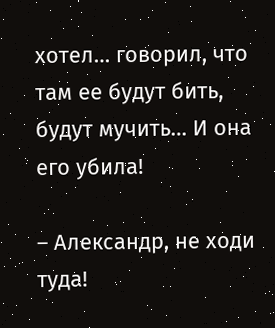хотел… говорил, что там ее будут бить, будут мучить… И она его убила!

– Александр, не ходи туда!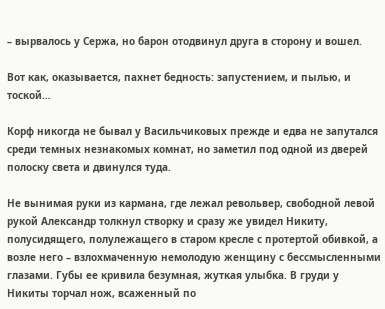– вырвалось у Сержа, но барон отодвинул друга в сторону и вошел.

Вот как, оказывается, пахнет бедность: запустением, и пылью, и тоской…

Корф никогда не бывал у Васильчиковых прежде и едва не запутался среди темных незнакомых комнат, но заметил под одной из дверей полоску света и двинулся туда.

Не вынимая руки из кармана, где лежал револьвер, свободной левой рукой Александр толкнул створку и сразу же увидел Никиту, полусидящего, полулежащего в старом кресле с протертой обивкой, а возле него – взлохмаченную немолодую женщину с бессмысленными глазами. Губы ее кривила безумная, жуткая улыбка. В груди у Никиты торчал нож, всаженный по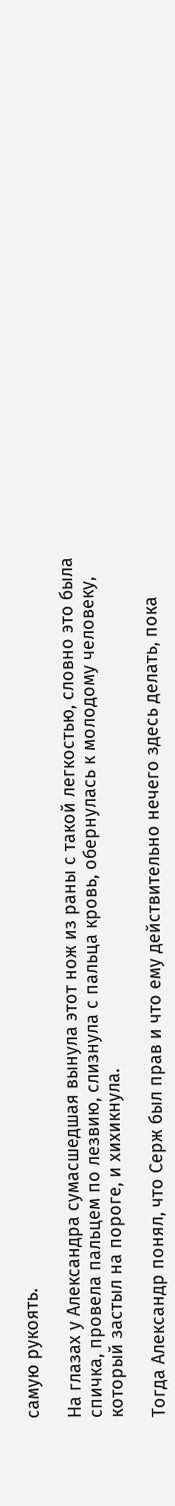самую рукоять.

На глазах у Александра сумасшедшая вынула этот нож из раны с такой легкостью, словно это была спичка, провела пальцем по лезвию, слизнула с пальца кровь, обернулась к молодому человеку, который застыл на пороге, и хихикнула.

Тогда Александр понял, что Серж был прав и что ему действительно нечего здесь делать, пока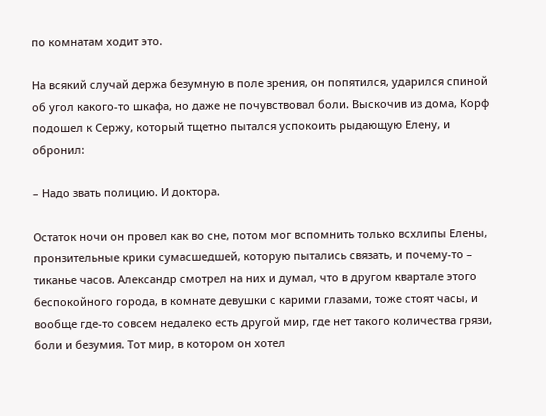по комнатам ходит это.

На всякий случай держа безумную в поле зрения, он попятился, ударился спиной об угол какого-то шкафа, но даже не почувствовал боли. Выскочив из дома, Корф подошел к Сержу, который тщетно пытался успокоить рыдающую Елену, и обронил:

– Надо звать полицию. И доктора.

Остаток ночи он провел как во сне, потом мог вспомнить только всхлипы Елены, пронзительные крики сумасшедшей, которую пытались связать, и почему-то – тиканье часов. Александр смотрел на них и думал, что в другом квартале этого беспокойного города, в комнате девушки с карими глазами, тоже стоят часы, и вообще где-то совсем недалеко есть другой мир, где нет такого количества грязи, боли и безумия. Тот мир, в котором он хотел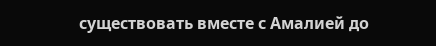существовать вместе с Амалией до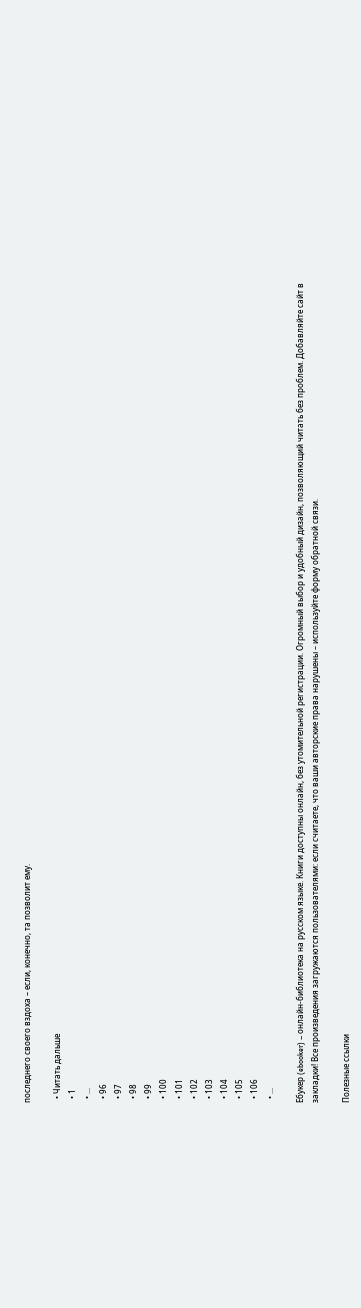последнего своего вздоха – если, конечно, та позволит ему.

  • Читать дальше
  • 1
  • ...
  • 96
  • 97
  • 98
  • 99
  • 100
  • 101
  • 102
  • 103
  • 104
  • 105
  • 106
  • ...

Ебукер (ebooker) – онлайн-библиотека на русском языке. Книги доступны онлайн, без утомительной регистрации. Огромный выбор и удобный дизайн, позволяющий читать без проблем. Добавляйте сайт в закладки! Все произведения загружаются пользователями: если считаете, что ваши авторские права нарушены – используйте форму обратной связи.

Полезные ссылки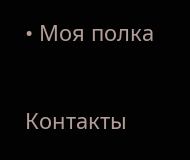• Моя полка

Контакты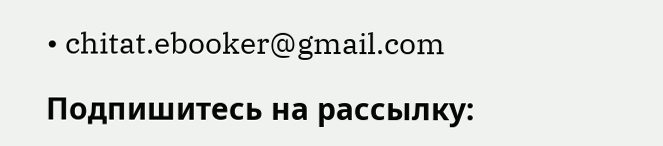• chitat.ebooker@gmail.com

Подпишитесь на рассылку: